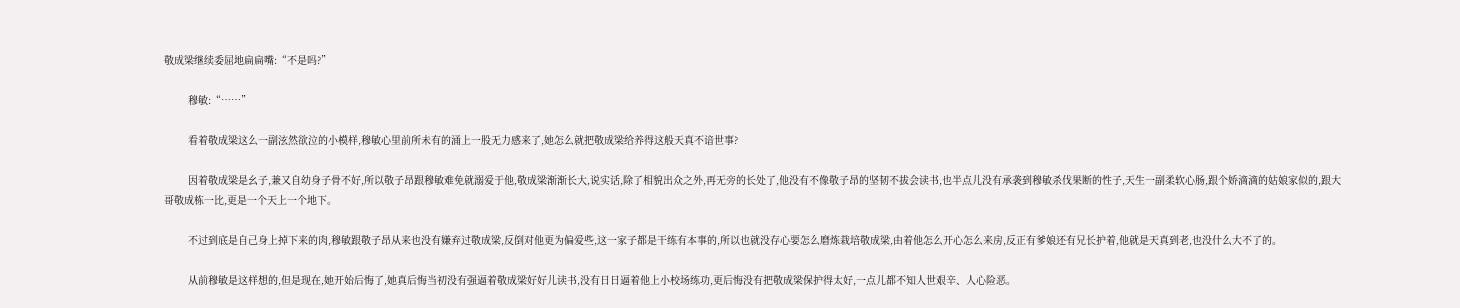敬成梁继续委屈地扁扁嘴:“不是吗?”

        穆敏:“……”

        看着敬成梁这么一副泫然欲泣的小模样,穆敏心里前所未有的涌上一股无力感来了,她怎么就把敬成梁给养得这般天真不谙世事?

        因着敬成梁是幺子,兼又自幼身子骨不好,所以敬子昂跟穆敏难免就溺爱于他,敬成梁渐渐长大,说实话,除了相貌出众之外,再无旁的长处了,他没有不像敬子昂的坚韧不拔会读书,也半点儿没有承袭到穆敏杀伐果断的性子,天生一副柔软心肠,跟个娇滴滴的姑娘家似的,跟大哥敬成栋一比,更是一个天上一个地下。

        不过到底是自己身上掉下来的肉,穆敏跟敬子昂从来也没有嫌弃过敬成梁,反倒对他更为偏爱些,这一家子都是干练有本事的,所以也就没存心要怎么磨炼栽培敬成梁,由着他怎么开心怎么来房,反正有爹娘还有兄长护着,他就是天真到老,也没什么大不了的。

        从前穆敏是这样想的,但是现在,她开始后悔了,她真后悔当初没有强逼着敬成梁好好儿读书,没有日日逼着他上小校场练功,更后悔没有把敬成梁保护得太好,一点儿都不知人世艰辛、人心险恶。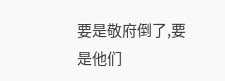要是敬府倒了,要是他们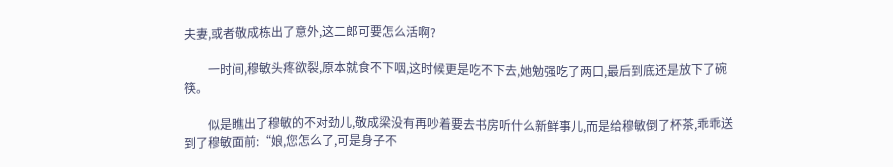夫妻,或者敬成栋出了意外,这二郎可要怎么活啊?

        一时间,穆敏头疼欲裂,原本就食不下咽,这时候更是吃不下去,她勉强吃了两口,最后到底还是放下了碗筷。

        似是瞧出了穆敏的不对劲儿,敬成梁没有再吵着要去书房听什么新鲜事儿,而是给穆敏倒了杯茶,乖乖送到了穆敏面前:“娘,您怎么了,可是身子不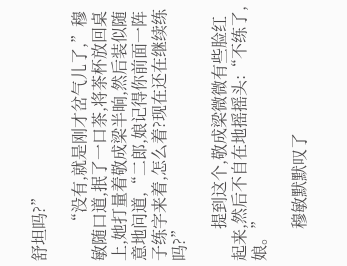舒坦吗?”

        “没有,就是刚才岔气儿了,”穆敏随口道,抿了一口茶,将茶杯放回桌上,她打量着敬成梁半晌,然后装似随意地问道,“二郎,娘记得你前面一阵子练字来着,怎么着?现在还在继续练吗?”

        提到这个,敬成梁微微有些脸红起来,然后不自在地摇摇头:“不练了,娘。”

        穆敏默默叹了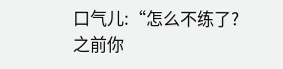口气儿:“怎么不练了?之前你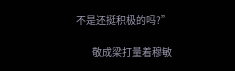不是还挺积极的吗?”

        敬成梁打量着穆敏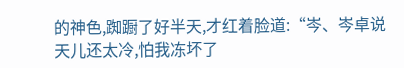的神色,踟蹰了好半天,才红着脸道:“岑、岑卓说天儿还太冷,怕我冻坏了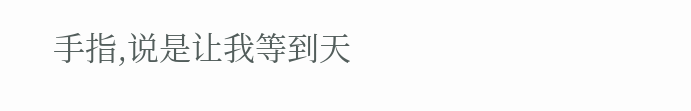手指,说是让我等到天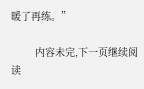暖了再练。”

        内容未完,下一页继续阅读